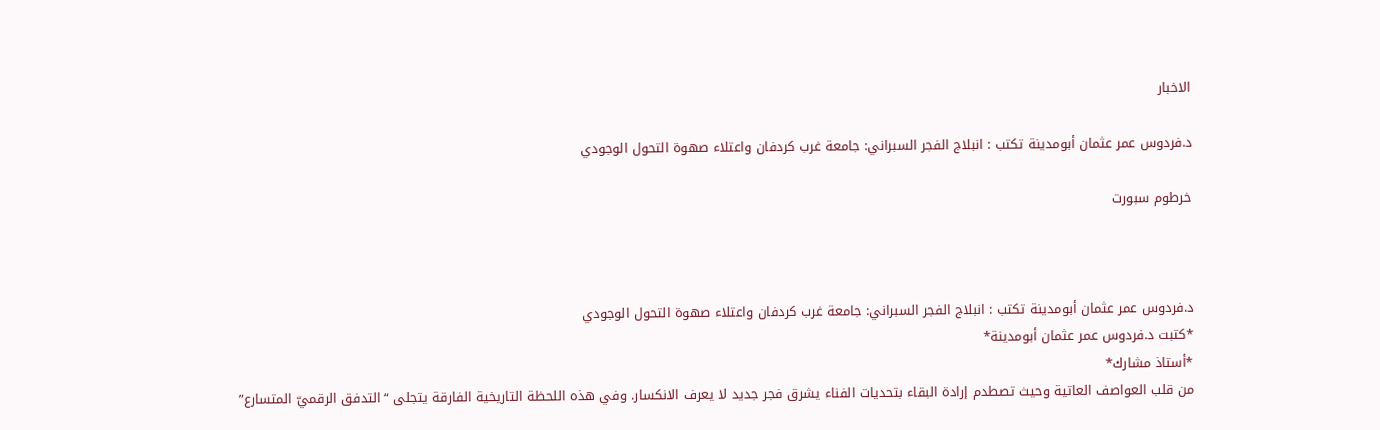الاخبار

د.فردوس عمر عثمان أبومدينة تكتب : انبلاج الفجر السبراني: جامعة غرب كردفان واعتلاء صهوة التحول الوجودي

خرطوم سبورت



د.فردوس عمر عثمان أبومدينة تكتب : انبلاج الفجر السبراني: جامعة غرب كردفان واعتلاء صهوة التحول الوجودي
*كتبت د.فردوس عمر عثمان أبومدينة*
*أستاذ مشارك*
من قلب العواصف العاتية وحيث تصطدم إرادة البقاء بتحديات الفناء يشرق فجر جديد لا يعرف الانكسار. وفي هذه اللحظة التاريخية الفارقة يتجلى “التدفق الرقميّ المتسارع”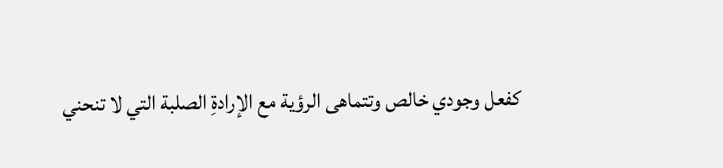كفعل وجودي خالص وتتماهى الرؤية مع الإرادةِ الصلبة التي لا تنحني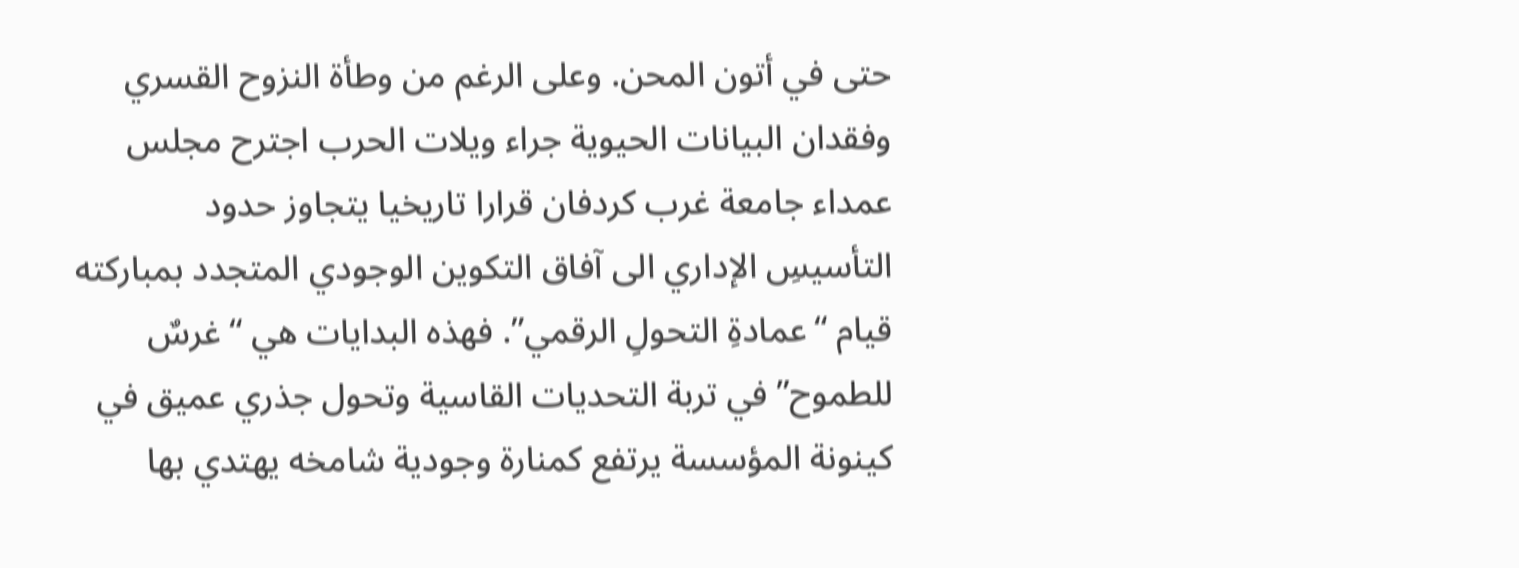حتى في أتون المحن. وعلى الرغم من وطأة النزوح القسري وفقدان البيانات الحيوية جراء ويلات الحرب اجترح مجلس عمداء جامعة غرب كردفان قرارا تاريخيا يتجاوز حدود التأسيسِ الإداري الى آفاق التكوين الوجودي المتجدد بمباركته قيام “عمادةِ التحولِ الرقمي”. فهذه البدايات هي “غرسٌ للطموح” في تربة التحديات القاسية وتحول جذري عميق في كينونة المؤسسة يرتفع كمنارة وجودية شامخه يهتدي بها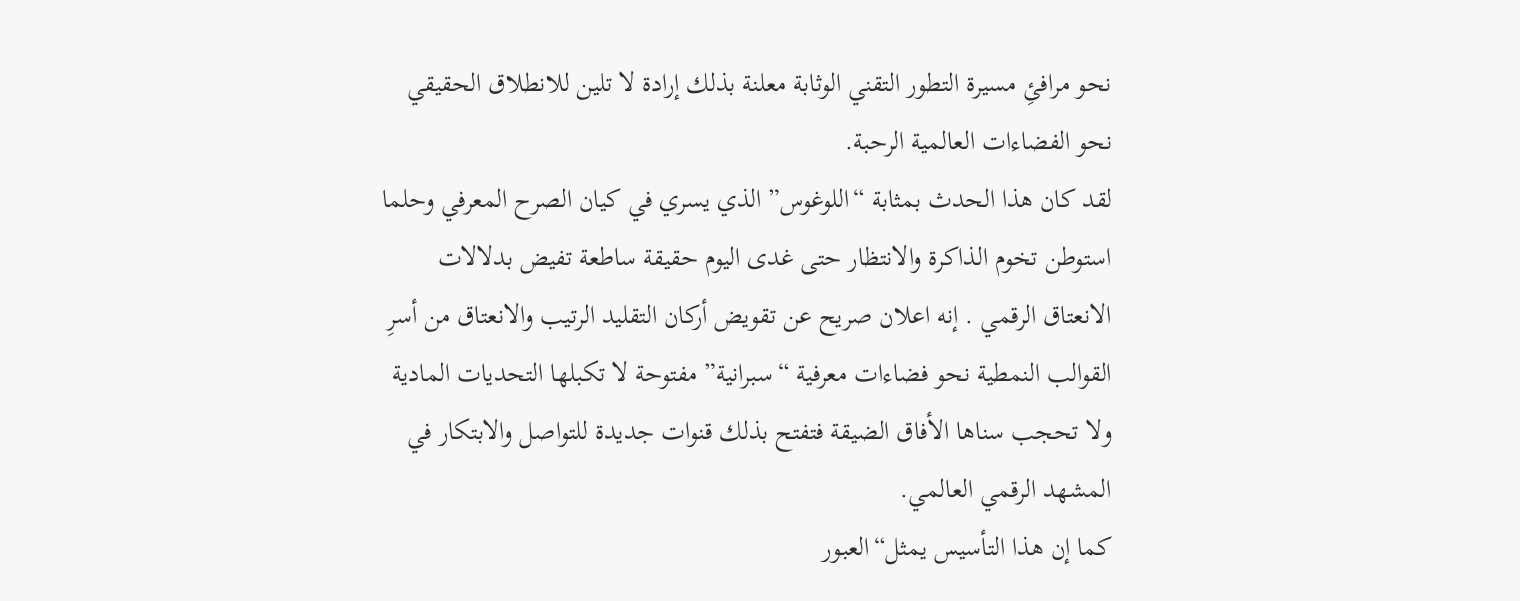نحو مرافئِ مسيرة التطور التقني الوثابة معلنة بذلك إرادة لا تلين للانطلاق الحقيقي نحو الفضاءات العالمية الرحبة.
لقد كان هذا الحدث بمثابة “اللوغوس” الذي يسري في كيان الصرح المعرفي وحلما استوطن تخوم الذاكرة والانتظار حتى غدى اليوم حقيقة ساطعة تفيض بدلالات الانعتاق الرقمي . إنه اعلان صريح عن تقويض أركان التقليد الرتيب والانعتاق من أسرِ القوالب النمطية نحو فضاءات معرفية “سبرانية” مفتوحة لا تكبلها التحديات المادية ولا تحجب سناها الأفاق الضيقة فتفتح بذلك قنوات جديدة للتواصل والابتكار في المشهد الرقمي العالمي.
كما إن هذا التأسيس يمثل“العبور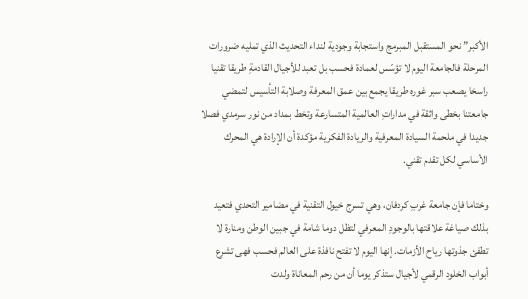الأكبر” نحو المستقبل المبرمج واستجابة وجودية لنداء التحديث الذي تمليه ضرورات المرحلة فالجامعة اليوم لا تؤسّس لعمادة فحسب بل تعبد للأجيال القادمةِ طريقا تقنيا راسخا يصعب سبر غوره طريقا يجمع بين عمق المعرفة وصلابة التأسيس لتمضي جامعتنا بخطى واثقة في مداراتِ العالمية المتسارعة وتخط بمداد من نور سرمدي فصلا جديدا في ملحمة السيادة المعرفية والريادة الفكرية مؤكدة أن الإرادة هي المحرك الأساسي لكل تقدم تقني.

وختاما فإن جامعة غربِ كردفان، وهي تسرج خيول التقنية في مضامير التحدي فتعيد بذلك صياغة علاقتها بالوجودِ المعرفي لتظل دوما شامة في جبين الوطن ومنارة لا تطفئ جذوتها رياح الأزمات. إنها اليوم لا تفتح نافذة على العالم فحسب فهى تشرع أبواب الخلود الرقمي لأجيال ستذكر يوما أن من رحم المعاناة ولدت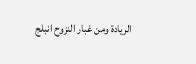الريادة ومن غبار النزوح انبلج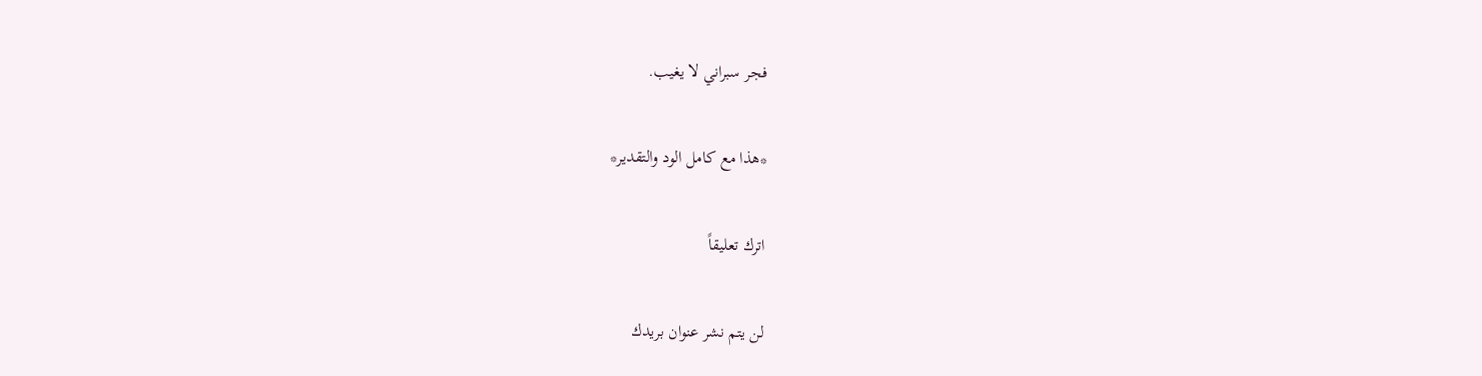فجر سبراني لا يغيب.

*هذا مع كامل الود والتقدير*

اترك تعليقاً

لن يتم نشر عنوان بريدك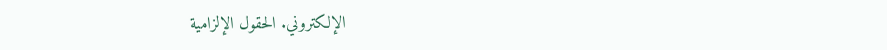الإلكتروني. الحقول الإلزامية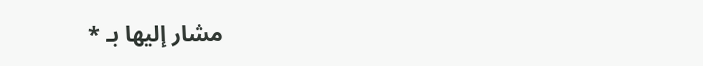مشار إليها بـ *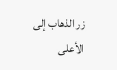زر الذهاب إلى الأعلى